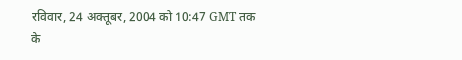रविवार, 24 अक्तूबर, 2004 को 10:47 GMT तक के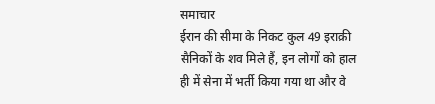समाचार
ईरान की सीमा के निकट कुल 49 इराक़ी सैनिकों के शव मिले हैं, इन लोगों को हाल ही में सेना में भर्ती किया गया था और वे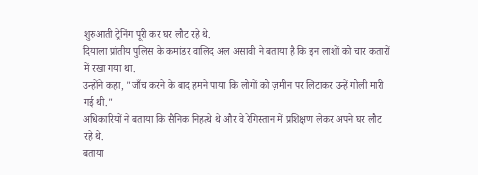शुरुआती ट्रेनिंग पूरी कर घर लौट रहे थे.
दियाला प्रांतीय पुलिस के कमांडर वालिद अल असावी ने बताया है कि इन लाशों को चार कतारों में रखा गया था.
उन्होंने कहा, "जाँच करने के बाद हमने पाया कि लोगों को ज़मीन पर लिटाकर उन्हें गोली मारी गई थी."
अधिकारियों ने बताया कि सैनिक निहत्थे थे और वे रेगिस्तान में प्रशिक्षण लेकर अपने घर लौट रहे थे.
बताया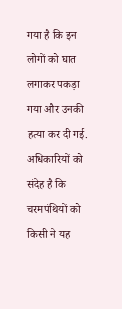गया है कि इन लोगों को घात लगाकर पकड़ा गया और उनकी हत्या कर दी गई.
अधिकारियों को संदेह है कि चरमपंथियों को किसी ने यह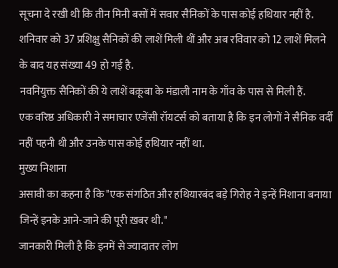सूचना दे रखी थी कि तीन मिनी बसों में सवार सैनिकों के पास कोई हथियार नहीं है.
शनिवार को 37 प्रशिक्षु सैनिकों की लाशें मिली थीं और अब रविवार को 12 लाशें मिलने के बाद यह संख्या 49 हो गई है.
नवनियुक्त सैनिकों की ये लाशें बक़ूबा के मंडाली नाम के गाँव के पास से मिली हैं.
एक वरिष्ठ अधिकारी ने समाचार एजेंसी रॉयटर्स को बताया है कि इन लोगों ने सैनिक वर्दी नहीं पहनी थी और उनके पास कोई हथियार नहीं था.
मुख्य निशाना
असावी का कहना है कि "एक संगठित और हथियारबंद बड़े गिरोह ने इन्हें निशाना बनाया जिन्हें इनके आने-जाने की पूरी ख़बर थी."
जानकारी मिली है कि इनमें से ज्यादातर लोग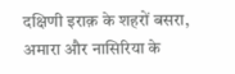दक्षिणी इराक़ के शहरों बसरा, अमारा और नासिरिया के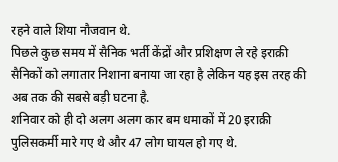रहने वाले शिया नौजवान थे.
पिछले कुछ समय में सैनिक भर्ती केंद्रों और प्रशिक्षण ले रहे इराक़ी सैनिकों को लगातार निशाना बनाया जा रहा है लेकिन यह इस तरह की अब तक की सबसे बड़ी घटना है.
शनिवार को ही दो अलग अलग कार बम धमाकों में 20 इराक़ी पुलिसकर्मी मारे गए थे और 47 लोग घायल हो गए थे.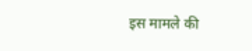इस मामले की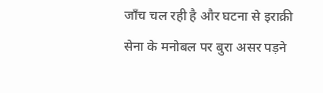जाँच चल रही है और घटना से इराक़ी सेना के मनोबल पर बुरा असर पड़ने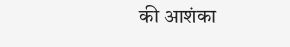की आशंका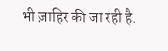भी ज़ाहिर की जा रही है.